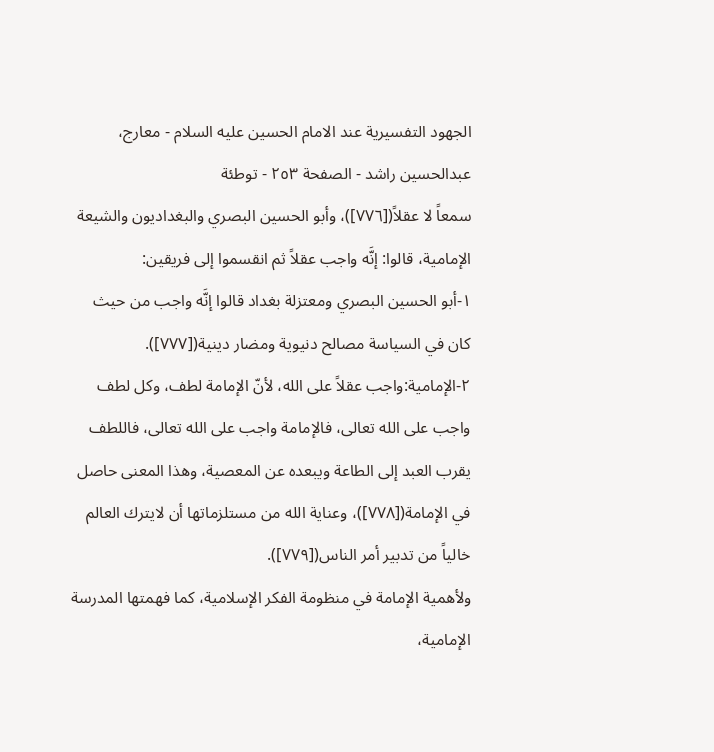الجهود التفسيرية عند الامام الحسين عليه السلام - معارج، عبدالحسين راشد - الصفحة ٢٥٣ - توطئة
سمعاً لا عقلاً([٧٧٦])، وأبو الحسين البصري والبغداديون والشيعة الإمامية، قالوا: إنَّه واجب عقلاً ثم انقسموا إلى فريقين:
١-أبو الحسين البصري ومعتزلة بغداد قالوا إنَّه واجب من حيث كان في السياسة مصالح دنيوية ومضار دينية([٧٧٧]).
٢-الإمامية:واجب عقلاً على الله، لأنّ الإمامة لطف، وكل لطف واجب على الله تعالى، فالإمامة واجب على الله تعالى، فاللطف يقرب العبد إلى الطاعة ويبعده عن المعصية، وهذا المعنى حاصل في الإمامة([٧٧٨])، وعناية الله من مستلزماتها أن لايترك العالم خالياً من تدبير أمر الناس([٧٧٩]).
ولأهمية الإمامة في منظومة الفكر الإسلامية، كما فهمتها المدرسة الإمامية،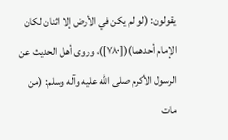يقولون: (لو لم يكن في الأرض إلا اثنان لكان الإمام أحدهما)([٧٨٠])، وروى أهل الحديث عن الرسول الأكرم صلى الله عليه وآله وسلم: (من مات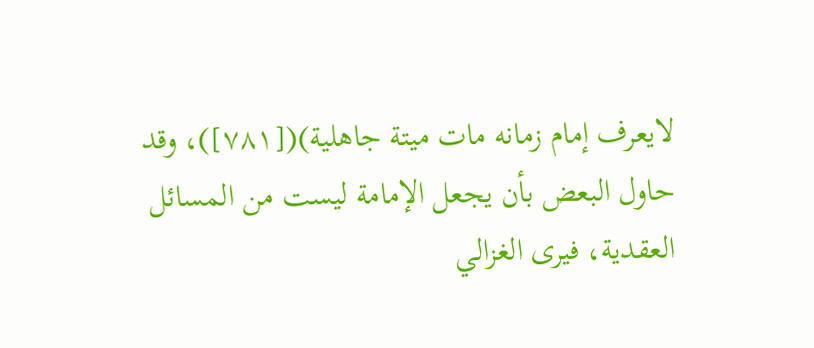لايعرف إمام زمانه مات ميتة جاهلية)([٧٨١])، وقد حاول البعض بأن يجعل الإمامة ليست من المسائل العقدية، فيرى الغزالي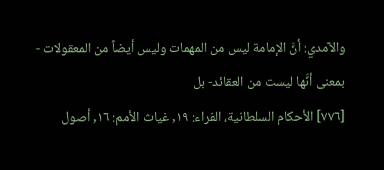والآمدي: أنَّ الإمامة ليس من المهمات وليس أيضاً من المعقولات - بمعنى أنَّها ليست من العقائد- بل
[٧٧٦] الأحكام السلطانية، الفراء: ١٩, غياث الأمم: ١٦, أصول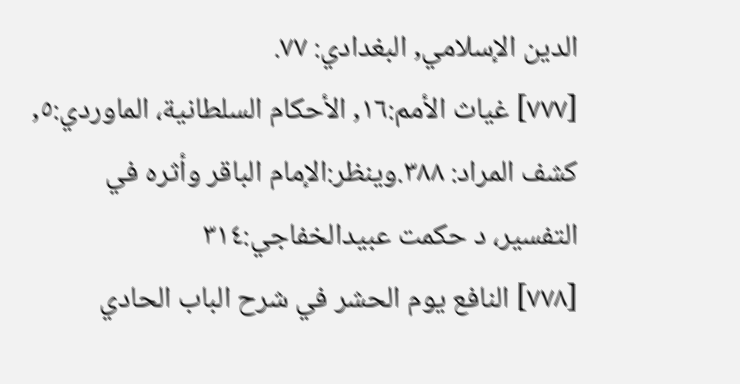الدين الإسلامي, البغدادي: ٧٧.
[٧٧٧] غياث الأمم:١٦, الأحكام السلطانية، الماوردي:٥, كشف المراد: ٣٨٨.وينظر:الإمام الباقر وأثره في التفسير، د حكمت عبيدالخفاجي:٣١٤
[٧٧٨] النافع يوم الحشر في شرح الباب الحادي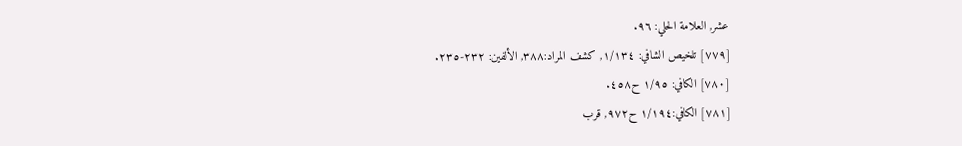عشر, العلامة الحلي: ٩٦.
[٧٧٩] تلخيص الشافي: ١/١٣٤, كشف المراد:٣٨٨, الألفين: ٢٣٢-٢٣٥.
[٧٨٠] الكافي: ١/٩٥ ح٤٥٨.
[٧٨١] الكافي:١/١٩٤ ح٩٧٢, قرب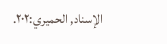الإسناد, الحميري:٢٠٢.